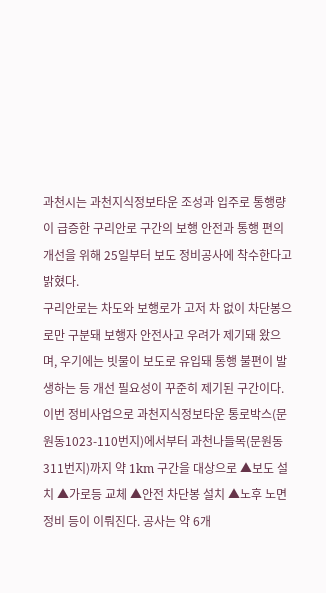과천시는 과천지식정보타운 조성과 입주로 통행량이 급증한 구리안로 구간의 보행 안전과 통행 편의 개선을 위해 25일부터 보도 정비공사에 착수한다고 밝혔다.
구리안로는 차도와 보행로가 고저 차 없이 차단봉으로만 구분돼 보행자 안전사고 우려가 제기돼 왔으며, 우기에는 빗물이 보도로 유입돼 통행 불편이 발생하는 등 개선 필요성이 꾸준히 제기된 구간이다.
이번 정비사업으로 과천지식정보타운 통로박스(문원동1023-110번지)에서부터 과천나들목(문원동 311번지)까지 약 1km 구간을 대상으로 ▲보도 설치 ▲가로등 교체 ▲안전 차단봉 설치 ▲노후 노면 정비 등이 이뤄진다. 공사는 약 6개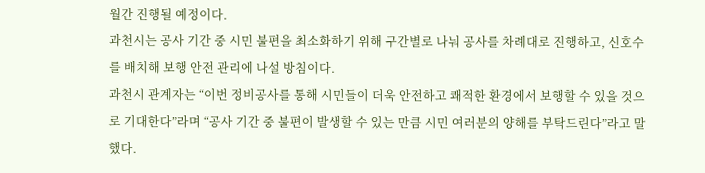월간 진행될 예정이다.
과천시는 공사 기간 중 시민 불편을 최소화하기 위해 구간별로 나눠 공사를 차례대로 진행하고, 신호수를 배치해 보행 안전 관리에 나설 방침이다.
과천시 관계자는 “이번 정비공사를 통해 시민들이 더욱 안전하고 쾌적한 환경에서 보행할 수 있을 것으로 기대한다”라며 “공사 기간 중 불편이 발생할 수 있는 만큼 시민 여러분의 양해를 부탁드린다”라고 말했다.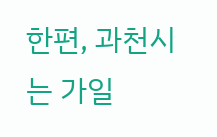한편, 과천시는 가일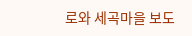로와 세곡마을 보도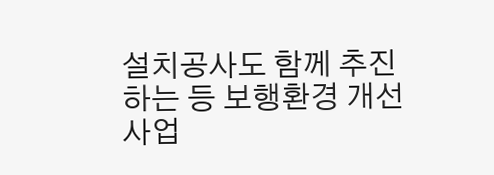설치공사도 함께 추진하는 등 보행환경 개선 사업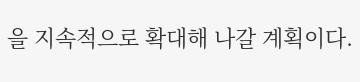을 지속적으로 확대해 나갈 계획이다.